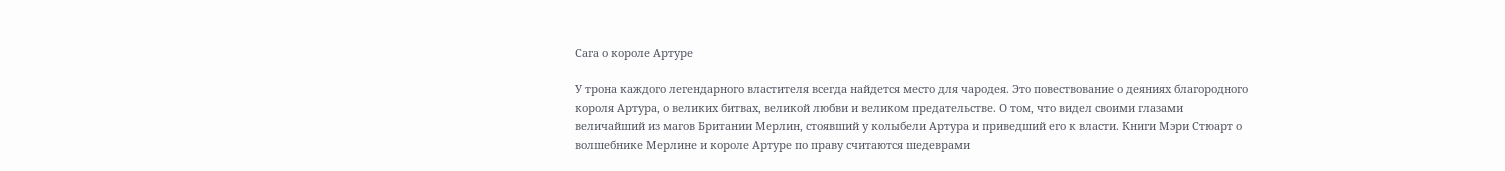Сага о короле Артуре

У трона каждого легендарного властителя всегда найдется место для чародея. Это повествование о деяниях благородного короля Артура, о великих битвах, великой любви и великом предательстве. О том, что видел своими глазами величайший из магов Британии Мерлин, стоявший у колыбели Артура и приведший его к власти. Книги Мэри Стюарт о волшебнике Мерлине и короле Артуре по праву считаются шедеврами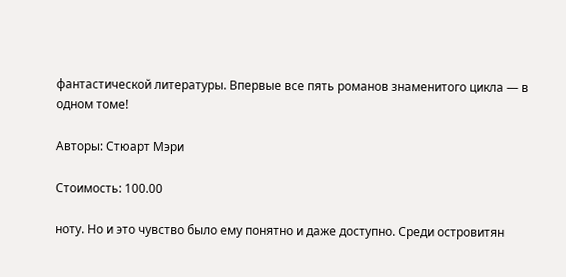фантастической литературы. Впервые все пять романов знаменитого цикла — в одном томе!

Авторы: Стюарт Мэри

Стоимость: 100.00

ноту. Но и это чувство было ему понятно и даже доступно. Среди островитян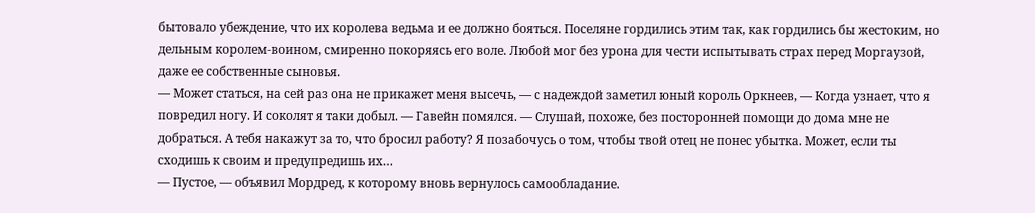бытовало убеждение, что их королева ведьма и ее должно бояться. Поселяне гордились этим так, как гордились бы жестоким, но дельным королем-воином, смиренно покоряясь его воле. Любой мог без урона для чести испытывать страх перед Моргаузой, даже ее собственные сыновья.
— Может статься, на сей раз она не прикажет меня высечь, — с надеждой заметил юный король Оркнеев, — Когда узнает, что я повредил ногу. И соколят я таки добыл. — Гавейн помялся. — Слушай, похоже, без посторонней помощи до дома мне не добраться. А тебя накажут за то, что бросил работу? Я позабочусь о том, чтобы твой отец не понес убытка. Может, если ты сходишь к своим и предупредишь их…
— Пустое, — объявил Мордред, к которому вновь вернулось самообладание.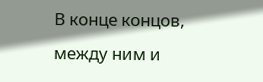В конце концов, между ним и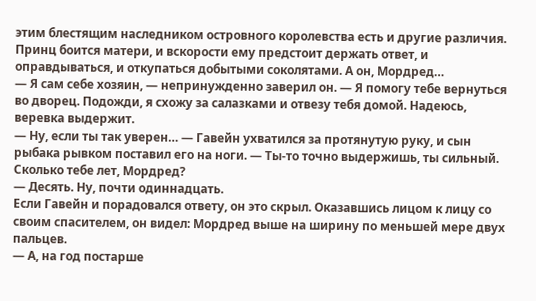этим блестящим наследником островного королевства есть и другие различия. Принц боится матери, и вскорости ему предстоит держать ответ, и оправдываться, и откупаться добытыми соколятами. А он, Мордред…
— Я сам себе хозяин, — непринужденно заверил он. — Я помогу тебе вернуться во дворец. Подожди, я схожу за салазками и отвезу тебя домой. Надеюсь, веревка выдержит.
— Ну, если ты так уверен… — Гавейн ухватился за протянутую руку, и сын рыбака рывком поставил его на ноги. — Ты-то точно выдержишь, ты сильный. Сколько тебе лет, Мордред?
— Десять. Ну, почти одиннадцать.
Если Гавейн и порадовался ответу, он это скрыл. Оказавшись лицом к лицу со своим спасителем, он видел: Мордред выше на ширину по меньшей мере двух пальцев.
— А, на год постарше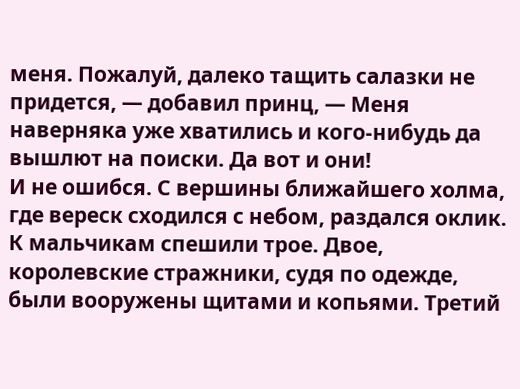меня. Пожалуй, далеко тащить салазки не придется, — добавил принц, — Меня наверняка уже хватились и кого-нибудь да вышлют на поиски. Да вот и они!
И не ошибся. С вершины ближайшего холма, где вереск сходился с небом, раздался оклик. К мальчикам спешили трое. Двое, королевские стражники, судя по одежде, были вооружены щитами и копьями. Третий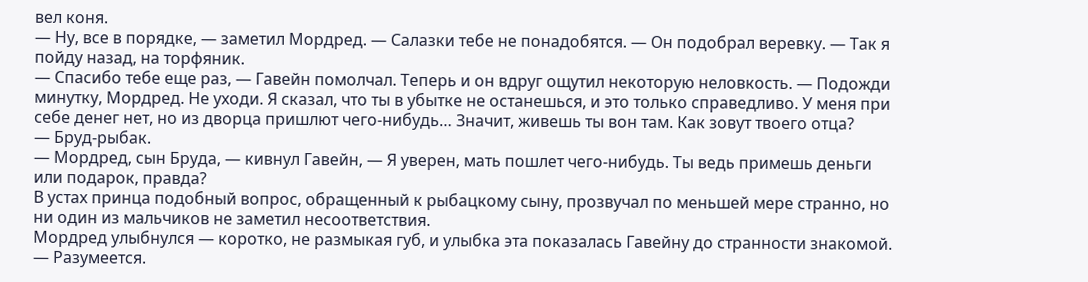вел коня.
— Ну, все в порядке, — заметил Мордред. — Салазки тебе не понадобятся. — Он подобрал веревку. — Так я пойду назад, на торфяник.
— Спасибо тебе еще раз, — Гавейн помолчал. Теперь и он вдруг ощутил некоторую неловкость. — Подожди минутку, Мордред. Не уходи. Я сказал, что ты в убытке не останешься, и это только справедливо. У меня при себе денег нет, но из дворца пришлют чего-нибудь… Значит, живешь ты вон там. Как зовут твоего отца?
— Бруд-рыбак.
— Мордред, сын Бруда, — кивнул Гавейн, — Я уверен, мать пошлет чего-нибудь. Ты ведь примешь деньги или подарок, правда?
В устах принца подобный вопрос, обращенный к рыбацкому сыну, прозвучал по меньшей мере странно, но ни один из мальчиков не заметил несоответствия.
Мордред улыбнулся — коротко, не размыкая губ, и улыбка эта показалась Гавейну до странности знакомой.
— Разумеется.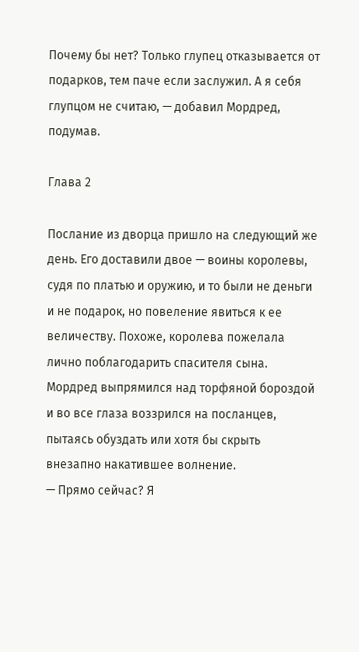Почему бы нет? Только глупец отказывается от подарков, тем паче если заслужил. А я себя глупцом не считаю, — добавил Мордред, подумав.

Глава 2

Послание из дворца пришло на следующий же день. Его доставили двое — воины королевы, судя по платью и оружию, и то были не деньги и не подарок, но повеление явиться к ее величеству. Похоже, королева пожелала лично поблагодарить спасителя сына.
Мордред выпрямился над торфяной бороздой и во все глаза воззрился на посланцев, пытаясь обуздать или хотя бы скрыть внезапно накатившее волнение.
— Прямо сейчас? Я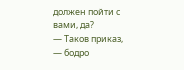должен пойти с вами, да?
— Таков приказ, — бодро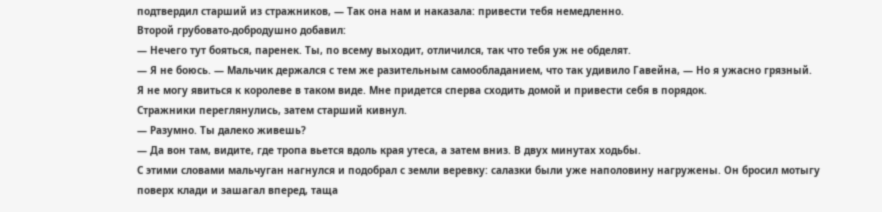подтвердил старший из стражников, — Так она нам и наказала: привести тебя немедленно.
Второй грубовато-добродушно добавил:
— Нечего тут бояться, паренек. Ты, по всему выходит, отличился, так что тебя уж не обделят.
— Я не боюсь. — Мальчик держался с тем же разительным самообладанием, что так удивило Гавейна, — Но я ужасно грязный. Я не могу явиться к королеве в таком виде. Мне придется сперва сходить домой и привести себя в порядок.
Стражники переглянулись, затем старший кивнул.
— Разумно. Ты далеко живешь?
— Да вон там, видите, где тропа вьется вдоль края утеса, а затем вниз. В двух минутах ходьбы.
С этими словами мальчуган нагнулся и подобрал с земли веревку: салазки были уже наполовину нагружены. Он бросил мотыгу поверх клади и зашагал вперед, таща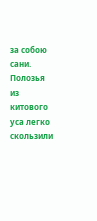за собою сани. Полозья из китового уса легко скользили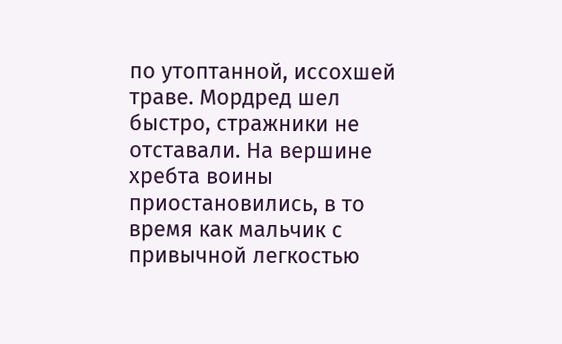по утоптанной, иссохшей траве. Мордред шел быстро, стражники не отставали. На вершине хребта воины приостановились, в то время как мальчик с привычной легкостью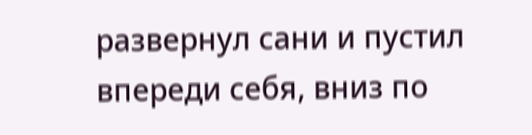развернул сани и пустил впереди себя, вниз по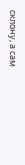склону, а сам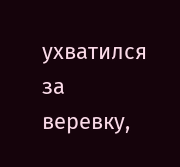ухватился за веревку,